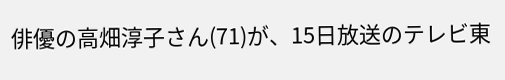俳優の高畑淳子さん(71)が、15日放送のテレビ東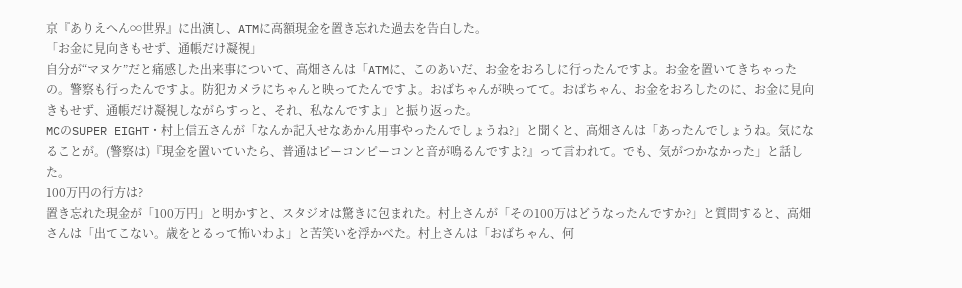京『ありえへん∞世界』に出演し、ATMに高額現金を置き忘れた過去を告白した。
「お金に見向きもせず、通帳だけ凝視」
自分が“マヌケ”だと痛感した出来事について、高畑さんは「ATMに、このあいだ、お金をおろしに行ったんですよ。お金を置いてきちゃったの。警察も行ったんですよ。防犯カメラにちゃんと映ってたんですよ。おばちゃんが映ってて。おばちゃん、お金をおろしたのに、お金に見向きもせず、通帳だけ凝視しながらすっと、それ、私なんですよ」と振り返った。
MCのSUPER EIGHT・村上信五さんが「なんか記入せなあかん用事やったんでしょうね?」と聞くと、高畑さんは「あったんでしょうね。気になることが。(警察は)『現金を置いていたら、普通はピーコンピーコンと音が鳴るんですよ?』って言われて。でも、気がつかなかった」と話した。
100万円の行方は?
置き忘れた現金が「100万円」と明かすと、スタジオは驚きに包まれた。村上さんが「その100万はどうなったんですか?」と質問すると、高畑さんは「出てこない。歳をとるって怖いわよ」と苦笑いを浮かべた。村上さんは「おばちゃん、何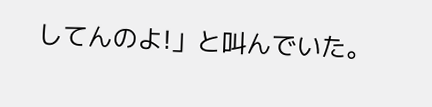してんのよ!」と叫んでいた。